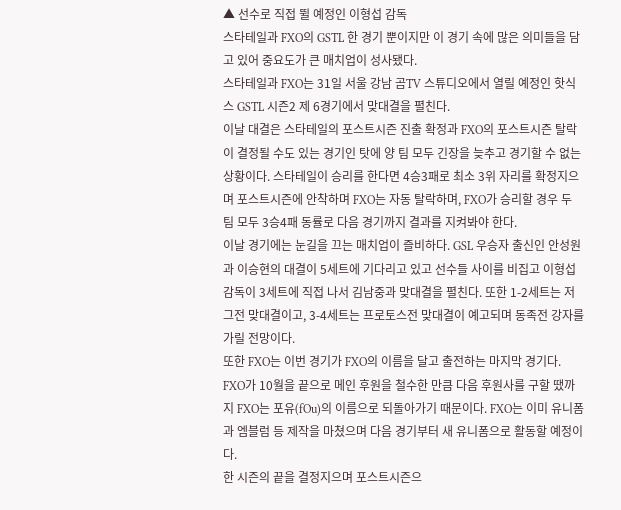▲ 선수로 직접 뛸 예정인 이형섭 감독
스타테일과 FXO의 GSTL 한 경기 뿐이지만 이 경기 속에 많은 의미들을 담고 있어 중요도가 큰 매치업이 성사됐다.
스타테일과 FXO는 31일 서울 강남 곰TV 스튜디오에서 열릴 예정인 핫식스 GSTL 시즌2 제 6경기에서 맞대결을 펼친다.
이날 대결은 스타테일의 포스트시즌 진출 확정과 FXO의 포스트시즌 탈락이 결정될 수도 있는 경기인 탓에 양 팀 모두 긴장을 늦추고 경기할 수 없는 상황이다. 스타테일이 승리를 한다면 4승3패로 최소 3위 자리를 확정지으며 포스트시즌에 안착하며 FXO는 자동 탈락하며, FXO가 승리할 경우 두 팀 모두 3승4패 동률로 다음 경기까지 결과를 지켜봐야 한다.
이날 경기에는 눈길을 끄는 매치업이 즐비하다. GSL 우승자 출신인 안성원과 이승현의 대결이 5세트에 기다리고 있고 선수들 사이를 비집고 이형섭 감독이 3세트에 직접 나서 김남중과 맞대결을 펼친다. 또한 1-2세트는 저그전 맞대결이고, 3-4세트는 프로토스전 맞대결이 예고되며 동족전 강자를 가릴 전망이다.
또한 FXO는 이번 경기가 FXO의 이름을 달고 출전하는 마지막 경기다. FXO가 10월을 끝으로 메인 후원을 철수한 만큼 다음 후원사를 구할 땠까지 FXO는 포유(fOu)의 이름으로 되돌아가기 때문이다. FXO는 이미 유니폼과 엠블럼 등 제작을 마쳤으며 다음 경기부터 새 유니폼으로 활동할 예정이다.
한 시즌의 끝을 결정지으며 포스트시즌으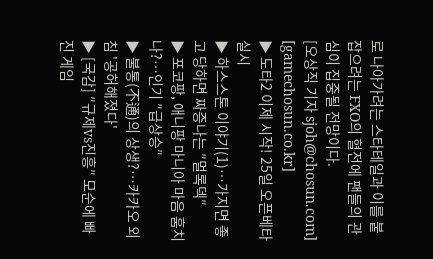로 나아가려는 스타테일과 이를 붙잡으려는 FXO의 혈전에 팬들의 관심이 집중될 전망이다.
[오상직 기자 sjoh@chosun.com] [gamechosun.co.kr]
▶ 도타2 이제 시작! 25일 오픈베타 실시
▶ 하스스톤 이야기(1)…가지면 좋고 당하면 짜증나는 ″멀록덱″
▶ 포코팡, 애니팡 마니아 마음 훔치나?…인기 ″급상승″
▶ 불통(不通)의 상생?…카카오 외침 '공허해졌다'
▶ [국감] ″규제vs진흥″ 모순에 빠진 게임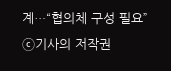계…“협의체 구성 필요”
ⓒ기사의 저작권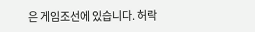은 게임조선에 있습니다. 허락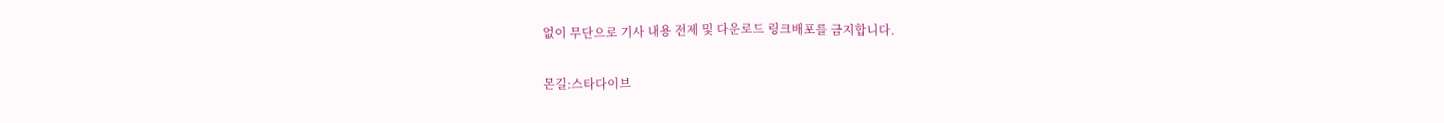없이 무단으로 기사 내용 전제 및 다운로드 링크배포를 금지합니다.

몬길:스타다이브